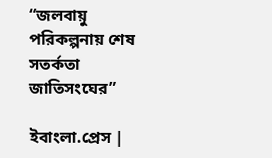“জলবায়ু পরিকল্পনায় শেষ সতর্কতা জাতিসংঘের”

ইবাংলা.প্রেস |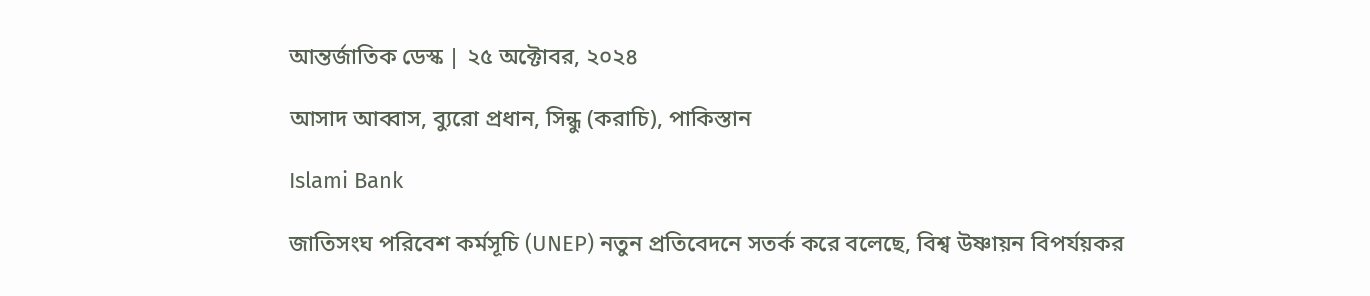আন্তর্জাতিক ডেস্ক | ২৫ অক্টোবর, ২০২৪

আসাদ আব্বাস, ব্যুরো প্রধান, সিন্ধু (করাচি), পাকিস্তান

Islami Bank

জাতিসংঘ পরিবেশ কর্মসূচি (UNEP) নতুন প্রতিবেদনে সতর্ক করে বলেছে, বিশ্ব উষ্ণায়ন বিপর্যয়কর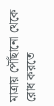মাত্রায় পৌঁছানো থেকে রোধ করতে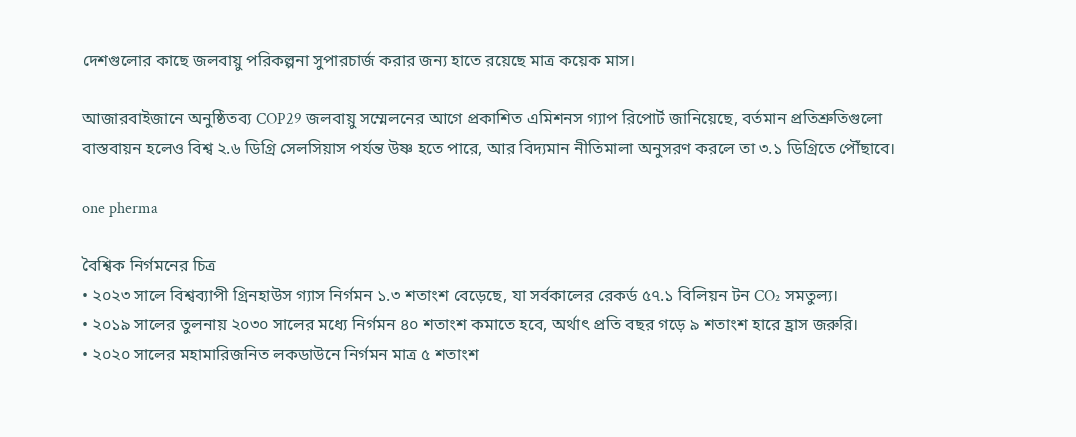দেশগুলোর কাছে জলবায়ু পরিকল্পনা সুপারচার্জ করার জন্য হাতে রয়েছে মাত্র কয়েক মাস।

আজারবাইজানে অনুষ্ঠিতব্য COP29 জলবায়ু সম্মেলনের আগে প্রকাশিত এমিশনস গ্যাপ রিপোর্ট জানিয়েছে, বর্তমান প্রতিশ্রুতিগুলো বাস্তবায়ন হলেও বিশ্ব ২.৬ ডিগ্রি সেলসিয়াস পর্যন্ত উষ্ণ হতে পারে, আর বিদ্যমান নীতিমালা অনুসরণ করলে তা ৩.১ ডিগ্রিতে পৌঁছাবে।

one pherma

বৈশ্বিক নির্গমনের চিত্র
• ২০২৩ সালে বিশ্বব্যাপী গ্রিনহাউস গ্যাস নির্গমন ১.৩ শতাংশ বেড়েছে, যা সর্বকালের রেকর্ড ৫৭.১ বিলিয়ন টন CO₂ সমতুল্য।
• ২০১৯ সালের তুলনায় ২০৩০ সালের মধ্যে নির্গমন ৪০ শতাংশ কমাতে হবে, অর্থাৎ প্রতি বছর গড়ে ৯ শতাংশ হারে হ্রাস জরুরি।
• ২০২০ সালের মহামারিজনিত লকডাউনে নির্গমন মাত্র ৫ শতাংশ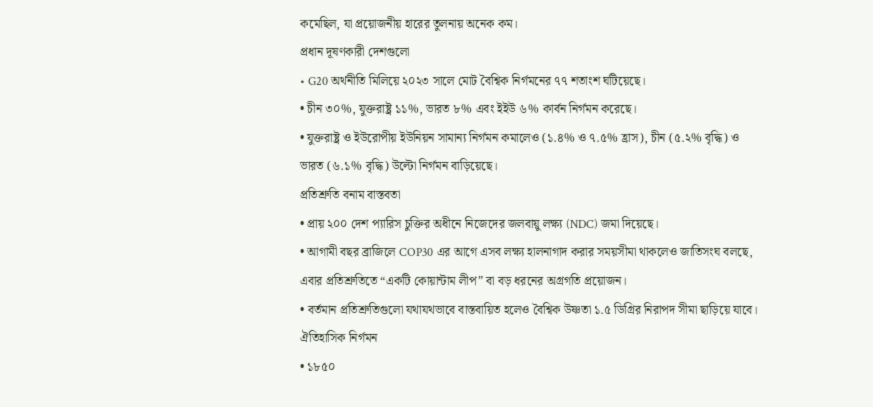কমেছিল, যা প্রয়োজনীয় হারের তুলনায় অনেক কম।
প্রধান দূষণকারী দেশগুলো
• G20 অর্থনীতি মিলিয়ে ২০২৩ সালে মোট বৈশ্বিক নির্গমনের ৭৭ শতাংশ ঘটিয়েছে।
• চীন ৩০%, যুক্তরাষ্ট্র ১১%, ভারত ৮% এবং ইইউ ৬% কার্বন নির্গমন করেছে।
• যুক্তরাষ্ট্র ও ইউরোপীয় ইউনিয়ন সামান্য নির্গমন কমালেও (১.৪% ও ৭.৫% হ্রাস), চীন (৫.২% বৃদ্ধি) ও ভারত (৬.১% বৃদ্ধি) উল্টো নির্গমন বাড়িয়েছে।
প্রতিশ্রুতি বনাম বাস্তবতা
• প্রায় ২০০ দেশ প্যারিস চুক্তির অধীনে নিজেদের জলবায়ু লক্ষ্য (NDC) জমা দিয়েছে।
• আগামী বছর ব্রাজিলে COP30 এর আগে এসব লক্ষ্য হালনাগাদ করার সময়সীমা থাকলেও জাতিসংঘ বলছে, এবার প্রতিশ্রুতিতে “একটি কোয়ান্টাম লীপ” বা বড় ধরনের অগ্রগতি প্রয়োজন।
• বর্তমান প্রতিশ্রুতিগুলো যথাযথভাবে বাস্তবায়িত হলেও বৈশ্বিক উষ্ণতা ১.৫ ডিগ্রির নিরাপদ সীমা ছাড়িয়ে যাবে।
ঐতিহাসিক নির্গমন
• ১৮৫০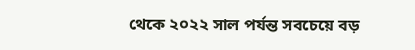থেকে ২০২২ সাল পর্যন্ত সবচেয়ে বড়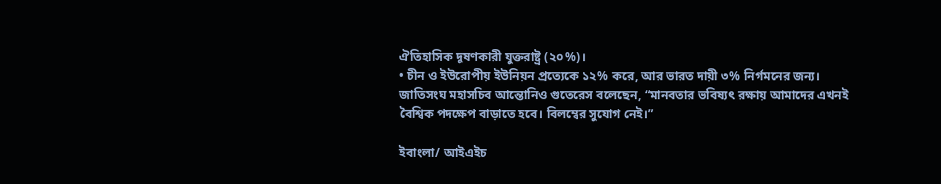ঐতিহাসিক দূষণকারী যুক্তরাষ্ট্র (২০%)।
• চীন ও ইউরোপীয় ইউনিয়ন প্রত্যেকে ১২% করে, আর ভারত দায়ী ৩% নির্গমনের জন্য।
জাতিসংঘ মহাসচিব আন্তোনিও গুতেরেস বলেছেন, “মানবতার ভবিষ্যৎ রক্ষায় আমাদের এখনই বৈশ্বিক পদক্ষেপ বাড়াতে হবে। বিলম্বের সুযোগ নেই।”

ইবাংলা/ আইএইচ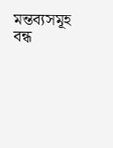মন্তব্যসমূহ বন্ধ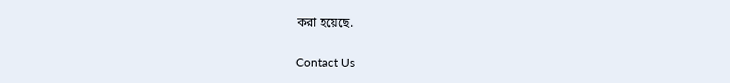করা হয়েছে.

Contact Us